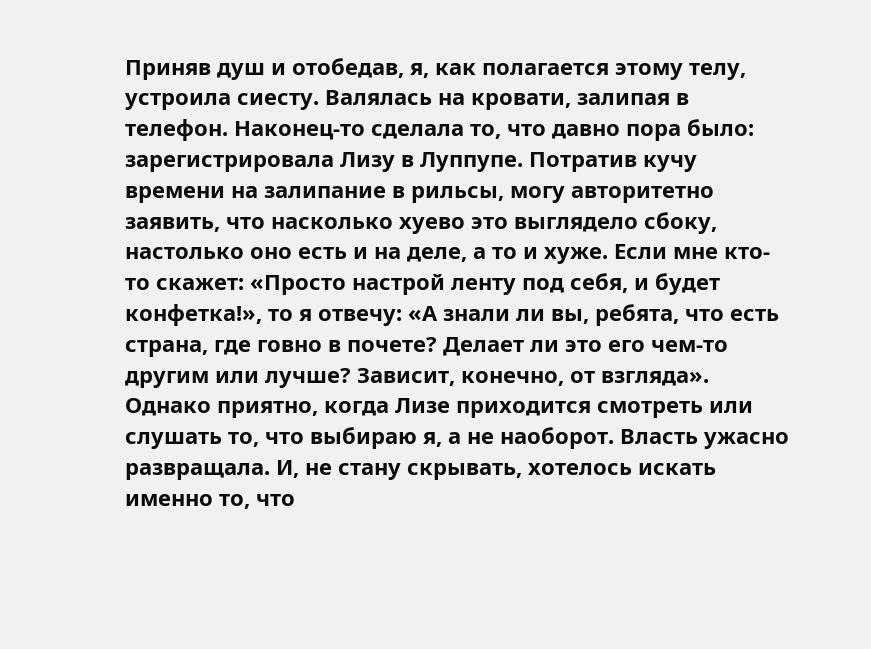Приняв душ и отобедав, я, как полагается этому телу, устроила сиесту. Валялась на кровати, залипая в телефон. Наконец-то сделала то, что давно пора было: зарегистрировала Лизу в Луппупе. Потратив кучу времени на залипание в рильсы, могу авторитетно заявить, что насколько хуево это выглядело сбоку, настолько оно есть и на деле, а то и хуже. Если мне кто-то скажет: «Просто настрой ленту под себя, и будет конфетка!», то я отвечу: «А знали ли вы, ребята, что есть страна, где говно в почете? Делает ли это его чем-то другим или лучше? Зависит, конечно, от взгляда». Однако приятно, когда Лизе приходится смотреть или слушать то, что выбираю я, а не наоборот. Власть ужасно развращала. И, не стану скрывать, хотелось искать именно то, что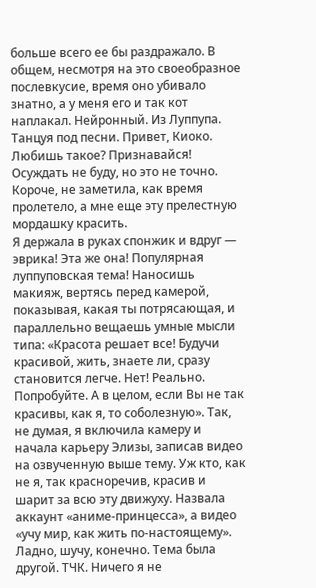больше всего ее бы раздражало. В общем, несмотря на это своеобразное послевкусие, время оно убивало знатно, а у меня его и так кот наплакал. Нейронный. Из Луппупа. Танцуя под песни. Привет, Киоко. Любишь такое? Признавайся! Осуждать не буду, но это не точно. Короче, не заметила, как время пролетело, а мне еще эту прелестную мордашку красить.
Я держала в руках спонжик и вдруг — эврика! Эта же она! Популярная луппуповская тема! Наносишь макияж, вертясь перед камерой, показывая, какая ты потрясающая, и параллельно вещаешь умные мысли типа: «Красота решает все! Будучи красивой, жить, знаете ли, сразу становится легче. Нет! Реально. Попробуйте. А в целом, если Вы не так красивы, как я, то соболезную». Так, не думая, я включила камеру и начала карьеру Элизы, записав видео на озвученную выше тему. Уж кто, как не я, так красноречив, красив и шарит за всю эту движуху. Назвала аккаунт «аниме-принцесса», а видео «учу мир, как жить по-настоящему». Ладно, шучу, конечно. Тема была другой. ТЧК. Ничего я не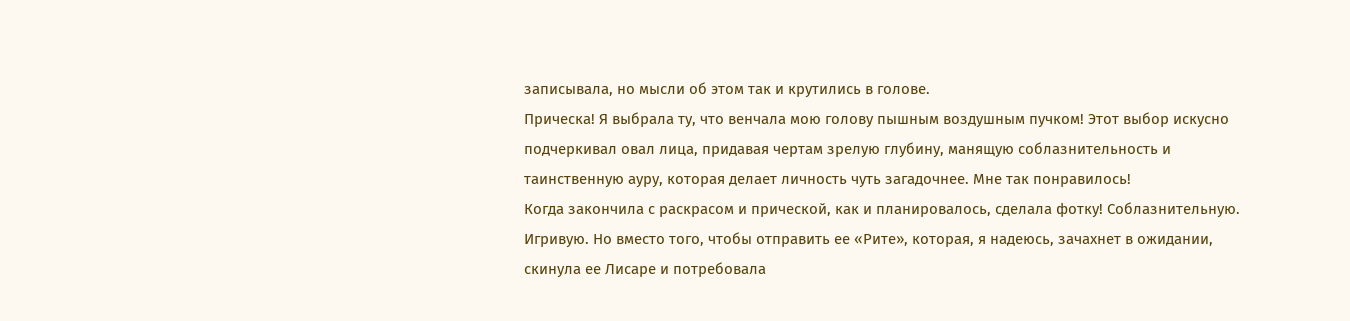записывала, но мысли об этом так и крутились в голове.
Прическа! Я выбрала ту, что венчала мою голову пышным воздушным пучком! Этот выбор искусно подчеркивал овал лица, придавая чертам зрелую глубину, манящую соблазнительность и таинственную ауру, которая делает личность чуть загадочнее. Мне так понравилось!
Когда закончила с раскрасом и прической, как и планировалось, сделала фотку! Соблазнительную. Игривую. Но вместо того, чтобы отправить ее «Рите», которая, я надеюсь, зачахнет в ожидании, скинула ее Лисаре и потребовала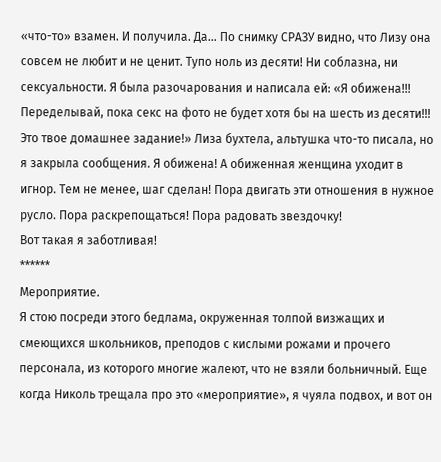«что-то» взамен. И получила. Да… По снимку СРАЗУ видно, что Лизу она совсем не любит и не ценит. Тупо ноль из десяти! Ни соблазна, ни сексуальности. Я была разочарования и написала ей: «Я обижена!!! Переделывай, пока секс на фото не будет хотя бы на шесть из десяти!!! Это твое домашнее задание!» Лиза бухтела, альтушка что-то писала, но я закрыла сообщения. Я обижена! А обиженная женщина уходит в игнор. Тем не менее, шаг сделан! Пора двигать эти отношения в нужное русло. Пора раскрепощаться! Пора радовать звездочку!
Вот такая я заботливая!
******
Мероприятие.
Я стою посреди этого бедлама, окруженная толпой визжащих и смеющихся школьников, преподов с кислыми рожами и прочего персонала, из которого многие жалеют, что не взяли больничный. Еще когда Николь трещала про это «мероприятие», я чуяла подвох, и вот он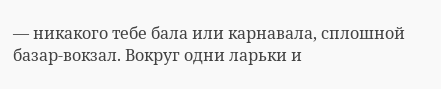— никакого тебе бала или карнавала, сплошной базар-вокзал. Вокруг одни ларьки и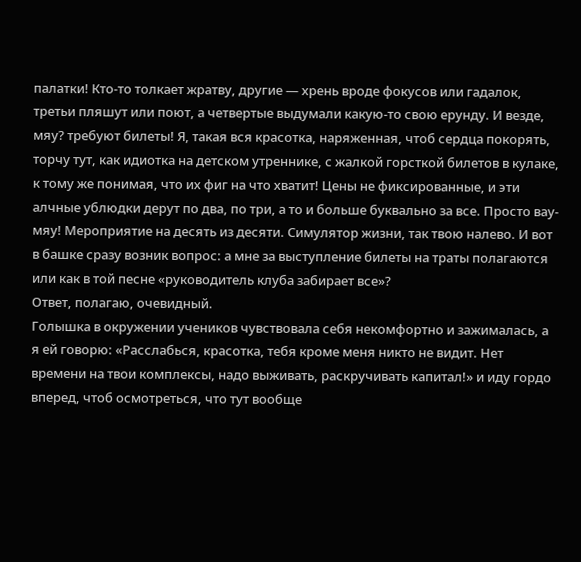палатки! Кто-то толкает жратву, другие — хрень вроде фокусов или гадалок, третьи пляшут или поют, а четвертые выдумали какую-то свою ерунду. И везде, мяу? требуют билеты! Я, такая вся красотка, наряженная, чтоб сердца покорять, торчу тут, как идиотка на детском утреннике, с жалкой горсткой билетов в кулаке, к тому же понимая, что их фиг на что хватит! Цены не фиксированные, и эти алчные ублюдки дерут по два, по три, а то и больше буквально за все. Просто вау-мяу! Мероприятие на десять из десяти. Симулятор жизни, так твою налево. И вот в башке сразу возник вопрос: а мне за выступление билеты на траты полагаются или как в той песне «руководитель клуба забирает все»?
Ответ, полагаю, очевидный.
Голышка в окружении учеников чувствовала себя некомфортно и зажималась, а я ей говорю: «Расслабься, красотка, тебя кроме меня никто не видит. Нет времени на твои комплексы, надо выживать, раскручивать капитал!» и иду гордо вперед, чтоб осмотреться, что тут вообще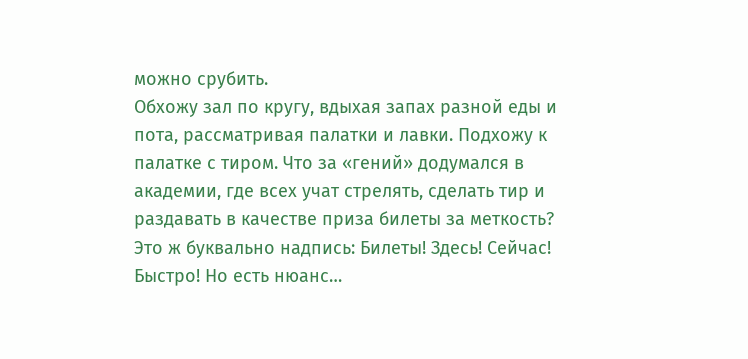можно срубить.
Обхожу зал по кругу, вдыхая запах разной еды и пота, рассматривая палатки и лавки. Подхожу к палатке с тиром. Что за «гений» додумался в академии, где всех учат стрелять, сделать тир и раздавать в качестве приза билеты за меткость? Это ж буквально надпись: Билеты! Здесь! Сейчас! Быстро! Но есть нюанс…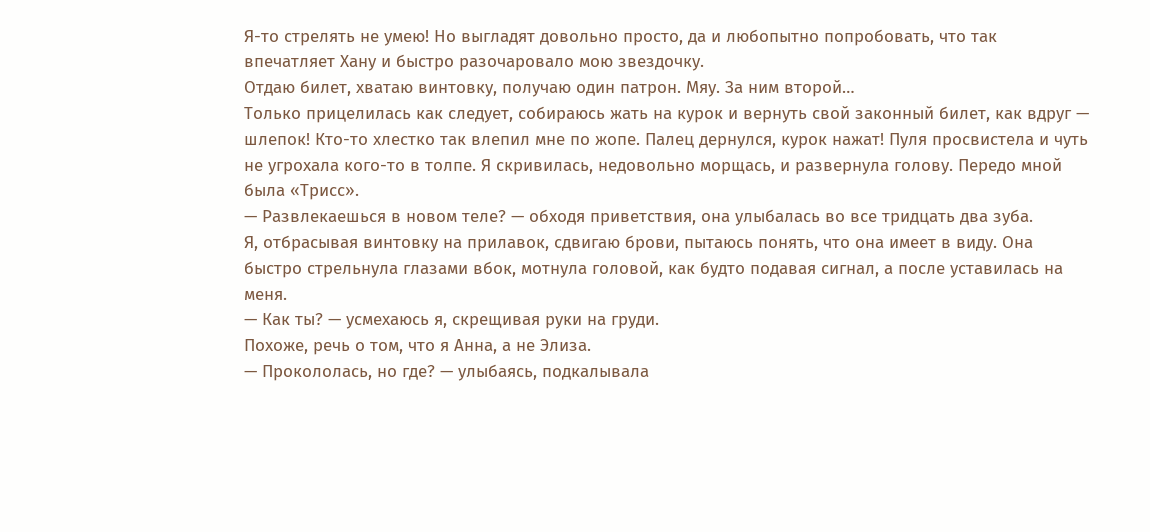Я-то стрелять не умею! Но выгладят довольно просто, да и любопытно попробовать, что так впечатляет Хану и быстро разочаровало мою звездочку.
Отдаю билет, хватаю винтовку, получаю один патрон. Мяу. За ним второй…
Только прицелилась как следует, собираюсь жать на курок и вернуть свой законный билет, как вдруг — шлепок! Кто-то хлестко так влепил мне по жопе. Палец дернулся, курок нажат! Пуля просвистела и чуть не угрохала кого-то в толпе. Я скривилась, недовольно морщась, и развернула голову. Передо мной была «Трисс».
— Развлекаешься в новом теле? — обходя приветствия, она улыбалась во все тридцать два зуба.
Я, отбрасывая винтовку на прилавок, сдвигаю брови, пытаюсь понять, что она имеет в виду. Она быстро стрельнула глазами вбок, мотнула головой, как будто подавая сигнал, а после уставилась на меня.
— Как ты? — усмехаюсь я, скрещивая руки на груди.
Похоже, речь о том, что я Анна, а не Элиза.
— Прокололась, но где? — улыбаясь, подкалывала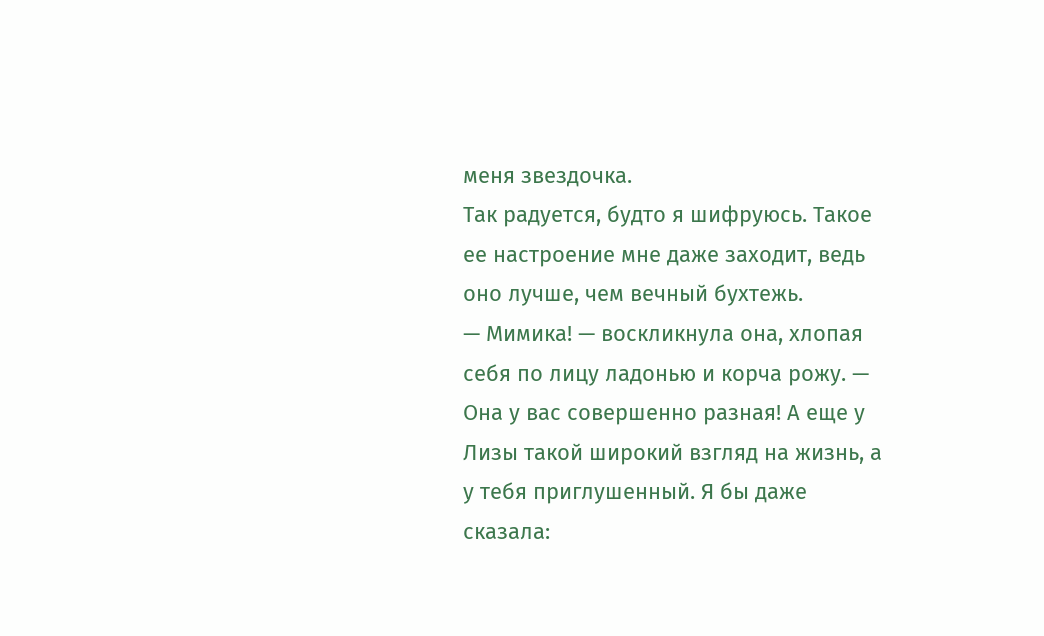меня звездочка.
Так радуется, будто я шифруюсь. Такое ее настроение мне даже заходит, ведь оно лучше, чем вечный бухтежь.
— Мимика! — воскликнула она, хлопая себя по лицу ладонью и корча рожу. — Она у вас совершенно разная! А еще у Лизы такой широкий взгляд на жизнь, а у тебя приглушенный. Я бы даже сказала: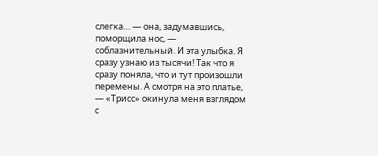слегка… — она, задумавшись, поморщила нос, — соблазнительный. И эта улыбка. Я сразу узнаю из тысячи! Так что я сразу поняла, что и тут произошли перемены. А смотря на это платье, — «Трисс» окинула меня взглядом с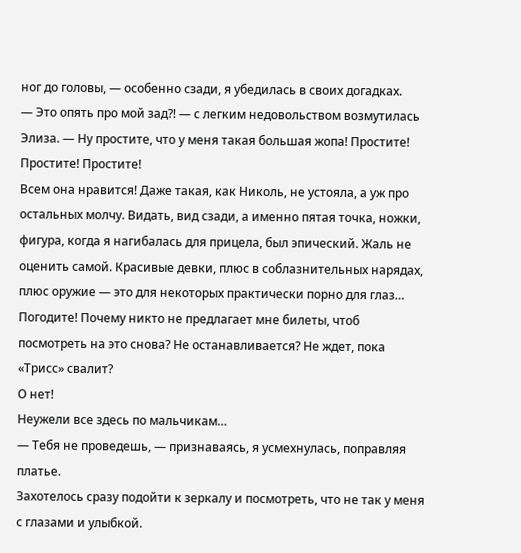ног до головы, — особенно сзади, я убедилась в своих догадках.
— Это опять про мой зад?! — с легким недовольством возмутилась Элиза. — Ну простите, что у меня такая большая жопа! Простите! Простите! Простите!
Всем она нравится! Даже такая, как Николь, не устояла, а уж про остальных молчу. Видать, вид сзади, а именно пятая точка, ножки, фигура, когда я нагибалась для прицела, был эпический. Жаль не оценить самой. Красивые девки, плюс в соблазнительных нарядах, плюс оружие — это для некоторых практически порно для глаз… Погодите! Почему никто не предлагает мне билеты, чтоб посмотреть на это снова? Не останавливается? Не ждет, пока «Трисс» свалит?
О нет!
Неужели все здесь по мальчикам…
— Тебя не проведешь, — признаваясь, я усмехнулась, поправляя платье.
Захотелось сразу подойти к зеркалу и посмотреть, что не так у меня с глазами и улыбкой.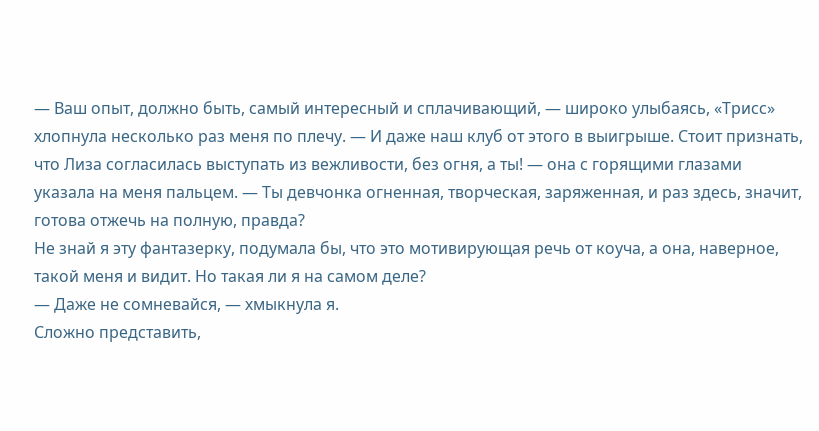— Ваш опыт, должно быть, самый интересный и сплачивающий, — широко улыбаясь, «Трисс» хлопнула несколько раз меня по плечу. — И даже наш клуб от этого в выигрыше. Стоит признать, что Лиза согласилась выступать из вежливости, без огня, а ты! — она с горящими глазами указала на меня пальцем. — Ты девчонка огненная, творческая, заряженная, и раз здесь, значит, готова отжечь на полную, правда?
Не знай я эту фантазерку, подумала бы, что это мотивирующая речь от коуча, а она, наверное, такой меня и видит. Но такая ли я на самом деле?
— Даже не сомневайся, — хмыкнула я.
Сложно представить,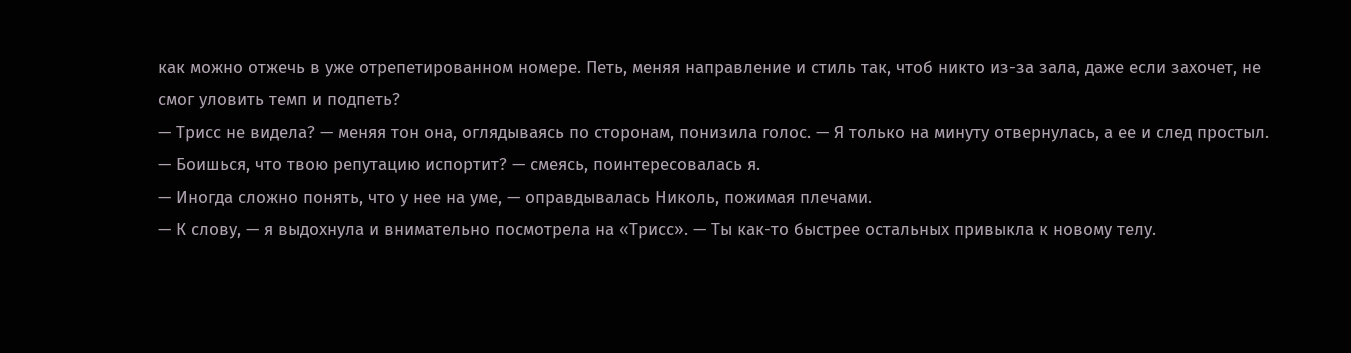как можно отжечь в уже отрепетированном номере. Петь, меняя направление и стиль так, чтоб никто из-за зала, даже если захочет, не смог уловить темп и подпеть?
— Трисс не видела? — меняя тон она, оглядываясь по сторонам, понизила голос. — Я только на минуту отвернулась, а ее и след простыл.
— Боишься, что твою репутацию испортит? — смеясь, поинтересовалась я.
— Иногда сложно понять, что у нее на уме, — оправдывалась Николь, пожимая плечами.
— К слову, — я выдохнула и внимательно посмотрела на «Трисс». — Ты как-то быстрее остальных привыкла к новому телу.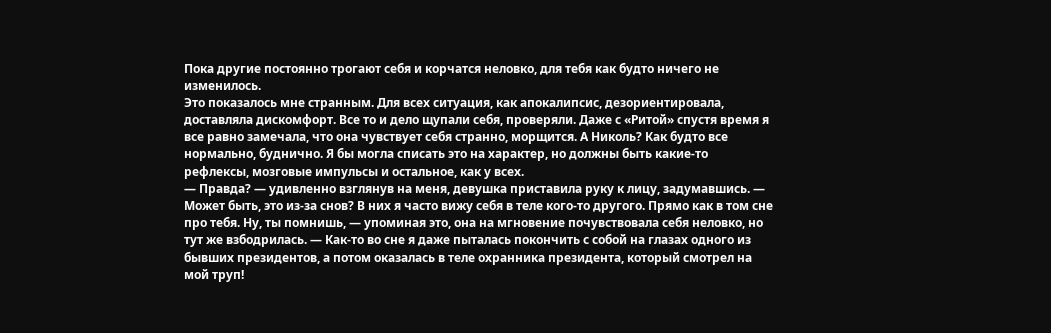Пока другие постоянно трогают себя и корчатся неловко, для тебя как будто ничего не изменилось.
Это показалось мне странным. Для всех ситуация, как апокалипсис, дезориентировала, доставляла дискомфорт. Все то и дело щупали себя, проверяли. Даже с «Ритой» спустя время я все равно замечала, что она чувствует себя странно, морщится. А Николь? Как будто все нормально, буднично. Я бы могла списать это на характер, но должны быть какие-то рефлексы, мозговые импульсы и остальное, как у всех.
— Правда? — удивленно взглянув на меня, девушка приставила руку к лицу, задумавшись. — Может быть, это из-за снов? В них я часто вижу себя в теле кого-то другого. Прямо как в том сне про тебя. Ну, ты помнишь, — упоминая это, она на мгновение почувствовала себя неловко, но тут же взбодрилась. — Как-то во сне я даже пыталась покончить с собой на глазах одного из бывших президентов, а потом оказалась в теле охранника президента, который смотрел на мой труп!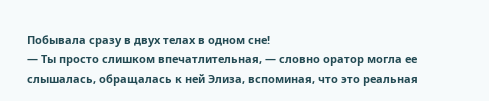Побывала сразу в двух телах в одном сне!
— Ты просто слишком впечатлительная, — словно оратор могла ее слышалась, обращалась к ней Элиза, вспоминая, что это реальная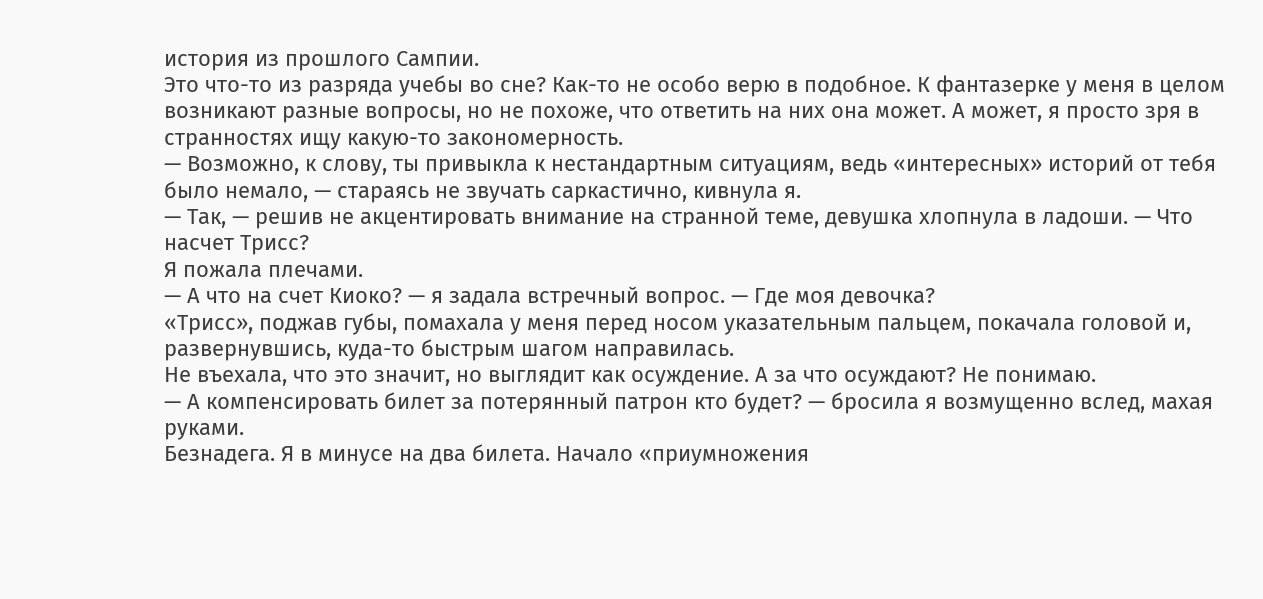история из прошлого Сампии.
Это что-то из разряда учебы во сне? Как-то не особо верю в подобное. К фантазерке у меня в целом возникают разные вопросы, но не похоже, что ответить на них она может. А может, я просто зря в странностях ищу какую-то закономерность.
— Возможно, к слову, ты привыкла к нестандартным ситуациям, ведь «интересных» историй от тебя было немало, — стараясь не звучать саркастично, кивнула я.
— Так, — решив не акцентировать внимание на странной теме, девушка хлопнула в ладоши. — Что насчет Трисс?
Я пожала плечами.
— А что на счет Киоко? — я задала встречный вопрос. — Где моя девочка?
«Трисс», поджав губы, помахала у меня перед носом указательным пальцем, покачала головой и, развернувшись, куда-то быстрым шагом направилась.
Не въехала, что это значит, но выглядит как осуждение. А за что осуждают? Не понимаю.
— А компенсировать билет за потерянный патрон кто будет? — бросила я возмущенно вслед, махая руками.
Безнадега. Я в минусе на два билета. Начало «приумножения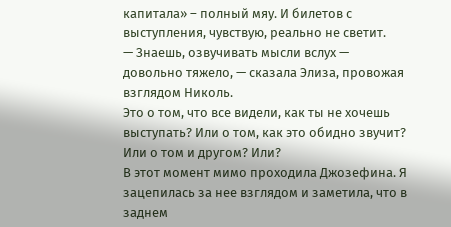капитала» – полный мяу. И билетов с выступления, чувствую, реально не светит.
— Знаешь, озвучивать мысли вслух — довольно тяжело, — сказала Элиза, провожая взглядом Николь.
Это о том, что все видели, как ты не хочешь выступать? Или о том, как это обидно звучит? Или о том и другом? Или?
В этот момент мимо проходила Джозефина. Я зацепилась за нее взглядом и заметила, что в заднем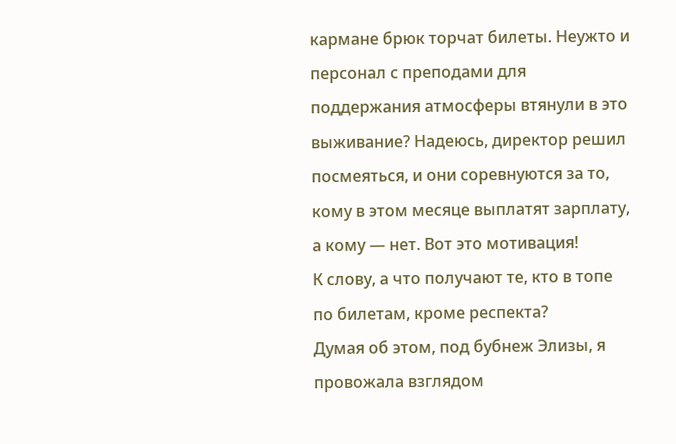кармане брюк торчат билеты. Неужто и персонал с преподами для поддержания атмосферы втянули в это выживание? Надеюсь, директор решил посмеяться, и они соревнуются за то, кому в этом месяце выплатят зарплату, а кому — нет. Вот это мотивация!
К слову, а что получают те, кто в топе по билетам, кроме респекта?
Думая об этом, под бубнеж Элизы, я провожала взглядом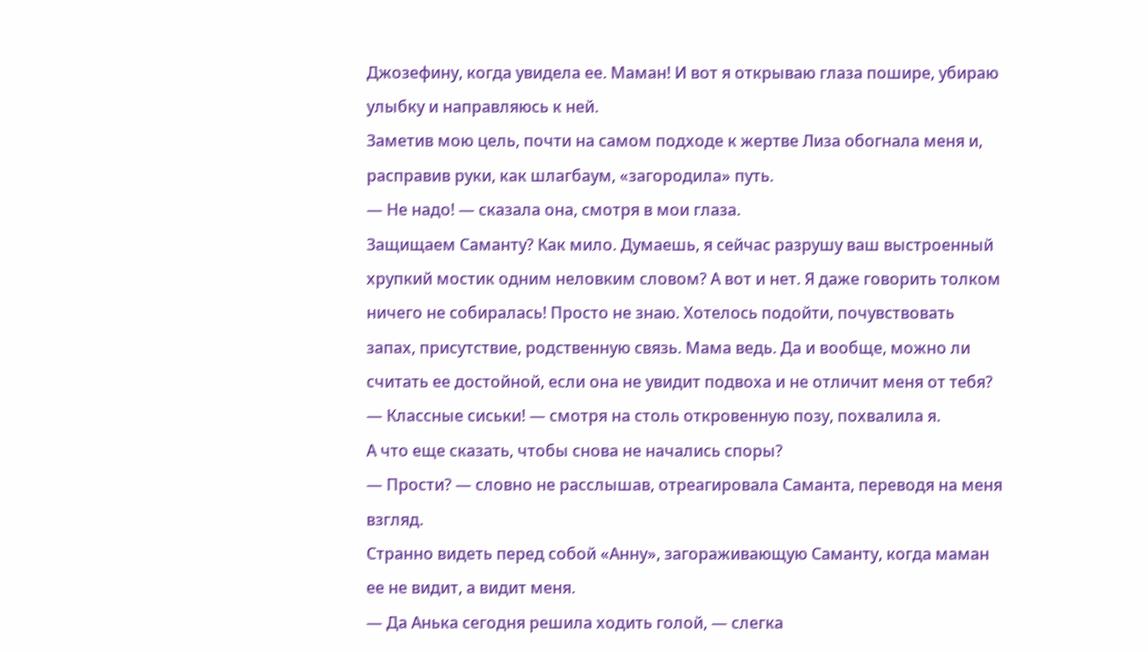Джозефину, когда увидела ее. Маман! И вот я открываю глаза пошире, убираю улыбку и направляюсь к ней.
Заметив мою цель, почти на самом подходе к жертве Лиза обогнала меня и, расправив руки, как шлагбаум, «загородила» путь.
— Не надо! — сказала она, смотря в мои глаза.
Защищаем Саманту? Как мило. Думаешь, я сейчас разрушу ваш выстроенный хрупкий мостик одним неловким словом? А вот и нет. Я даже говорить толком ничего не собиралась! Просто не знаю. Хотелось подойти, почувствовать запах, присутствие, родственную связь. Мама ведь. Да и вообще, можно ли считать ее достойной, если она не увидит подвоха и не отличит меня от тебя?
— Классные сиськи! — смотря на столь откровенную позу, похвалила я.
А что еще сказать, чтобы снова не начались споры?
— Прости? — словно не расслышав, отреагировала Саманта, переводя на меня взгляд.
Странно видеть перед собой «Анну», загораживающую Саманту, когда маман ее не видит, а видит меня.
— Да Анька сегодня решила ходить голой, — слегка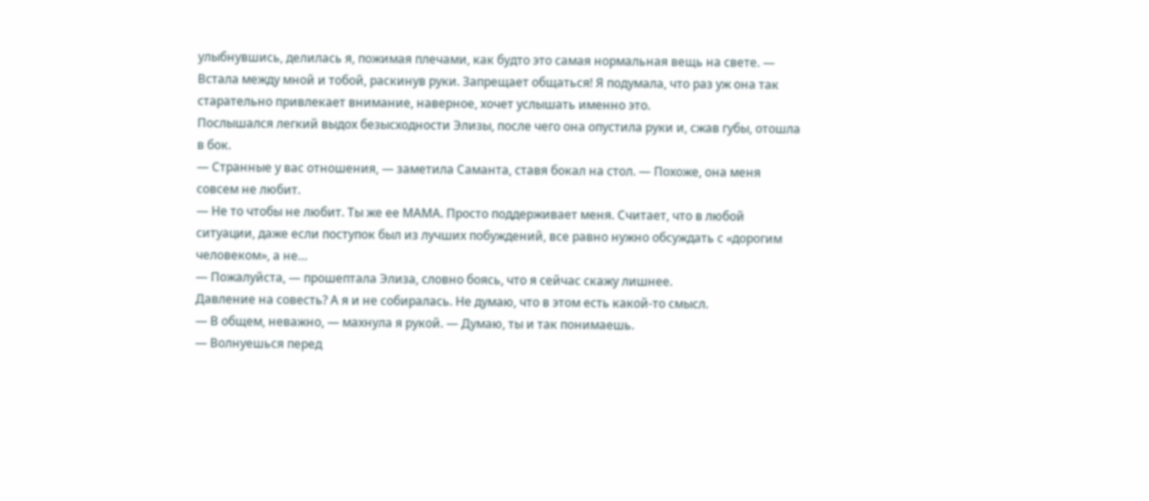улыбнувшись, делилась я, пожимая плечами, как будто это самая нормальная вещь на свете. — Встала между мной и тобой, раскинув руки. Запрещает общаться! Я подумала, что раз уж она так старательно привлекает внимание, наверное, хочет услышать именно это.
Послышался легкий выдох безысходности Элизы, после чего она опустила руки и, сжав губы, отошла в бок.
— Странные у вас отношения, — заметила Саманта, ставя бокал на стол. — Похоже, она меня совсем не любит.
— Не то чтобы не любит. Ты же ее МАМА. Просто поддерживает меня. Считает, что в любой ситуации, даже если поступок был из лучших побуждений, все равно нужно обсуждать с «дорогим человеком», а не…
— Пожалуйста, — прошептала Элиза, словно боясь, что я сейчас скажу лишнее.
Давление на совесть? А я и не собиралась. Не думаю, что в этом есть какой-то смысл.
— В общем, неважно, — махнула я рукой. — Думаю, ты и так понимаешь.
— Волнуешься перед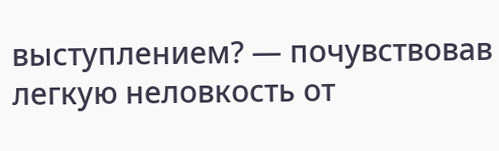выступлением? — почувствовав легкую неловкость от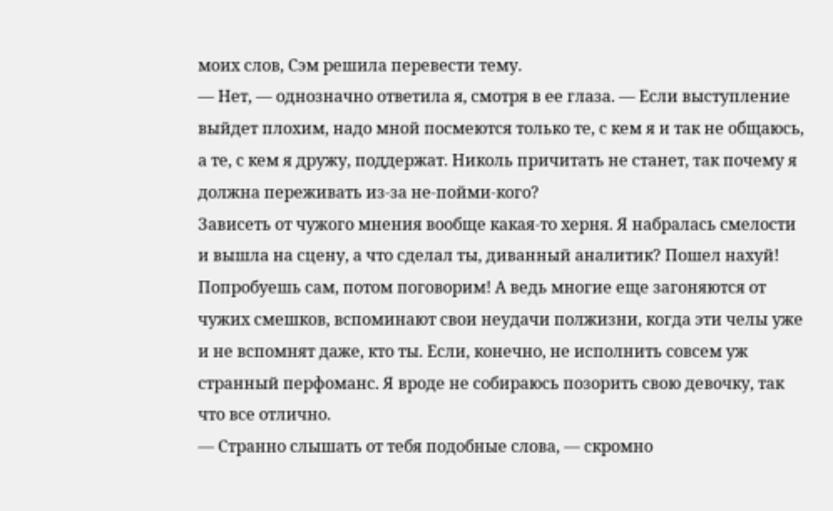моих слов, Сэм решила перевести тему.
— Нет, — однозначно ответила я, смотря в ее глаза. — Если выступление выйдет плохим, надо мной посмеются только те, с кем я и так не общаюсь, а те, с кем я дружу, поддержат. Николь причитать не станет, так почему я должна переживать из-за не-пойми-кого?
Зависеть от чужого мнения вообще какая-то херня. Я набралась смелости и вышла на сцену, а что сделал ты, диванный аналитик? Пошел нахуй! Попробуешь сам, потом поговорим! А ведь многие еще загоняются от чужих смешков, вспоминают свои неудачи полжизни, когда эти челы уже и не вспомнят даже, кто ты. Если, конечно, не исполнить совсем уж странный перфоманс. Я вроде не собираюсь позорить свою девочку, так что все отлично.
— Странно слышать от тебя подобные слова, — скромно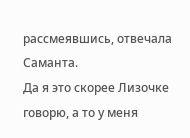рассмеявшись, отвечала Саманта.
Да я это скорее Лизочке говорю, а то у меня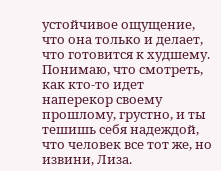устойчивое ощущение, что она только и делает, что готовится к худшему. Понимаю, что смотреть, как кто-то идет наперекор своему прошлому, грустно, и ты тешишь себя надеждой, что человек все тот же, но извини, Лиза.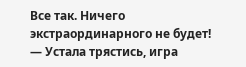Все так. Ничего экстраординарного не будет!
— Устала трястись, игра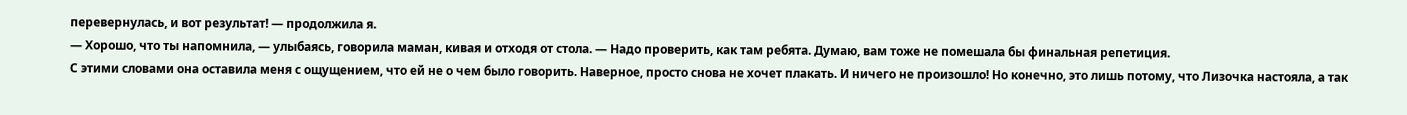перевернулась, и вот результат! — продолжила я.
— Хорошо, что ты напомнила, — улыбаясь, говорила маман, кивая и отходя от стола. — Надо проверить, как там ребята. Думаю, вам тоже не помешала бы финальная репетиция.
С этими словами она оставила меня с ощущением, что ей не о чем было говорить. Наверное, просто снова не хочет плакать. И ничего не произошло! Но конечно, это лишь потому, что Лизочка настояла, а так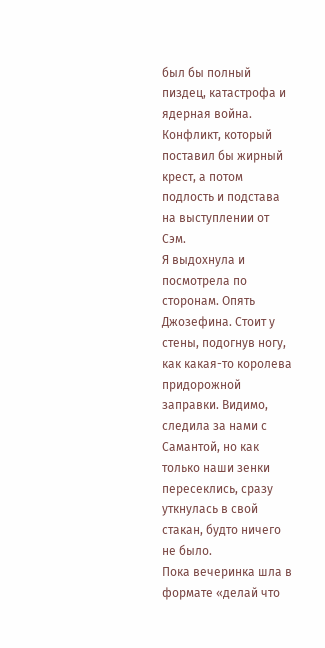был бы полный пиздец, катастрофа и ядерная война. Конфликт, который поставил бы жирный крест, а потом подлость и подстава на выступлении от Сэм.
Я выдохнула и посмотрела по сторонам. Опять Джозефина. Стоит у стены, подогнув ногу, как какая-то королева придорожной заправки. Видимо, следила за нами с Самантой, но как только наши зенки пересеклись, сразу уткнулась в свой стакан, будто ничего не было.
Пока вечеринка шла в формате «делай что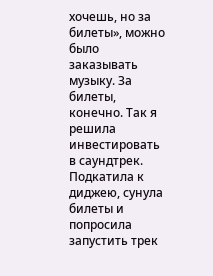хочешь, но за билеты», можно было заказывать музыку. За билеты, конечно. Так я решила инвестировать в саундтрек. Подкатила к диджею, сунула билеты и попросила запустить трек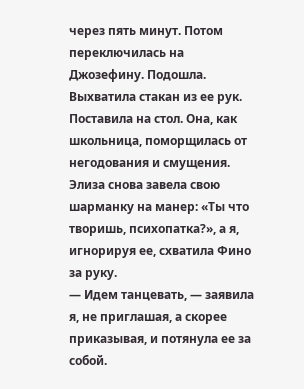через пять минут. Потом переключилась на Джозефину. Подошла. Выхватила стакан из ее рук. Поставила на стол. Она, как школьница, поморщилась от негодования и смущения. Элиза снова завела свою шарманку на манер: «Ты что творишь, психопатка?», а я, игнорируя ее, схватила Фино за руку.
— Идем танцевать, — заявила я, не приглашая, а скорее приказывая, и потянула ее за собой.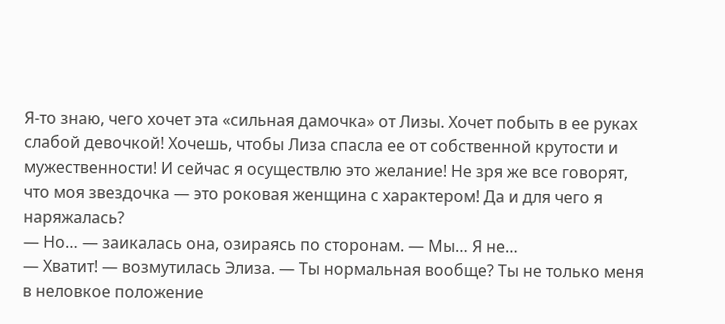Я-то знаю, чего хочет эта «сильная дамочка» от Лизы. Хочет побыть в ее руках слабой девочкой! Хочешь, чтобы Лиза спасла ее от собственной крутости и мужественности! И сейчас я осуществлю это желание! Не зря же все говорят, что моя звездочка — это роковая женщина с характером! Да и для чего я наряжалась?
— Но… — заикалась она, озираясь по сторонам. — Мы… Я не…
— Хватит! — возмутилась Элиза. — Ты нормальная вообще? Ты не только меня в неловкое положение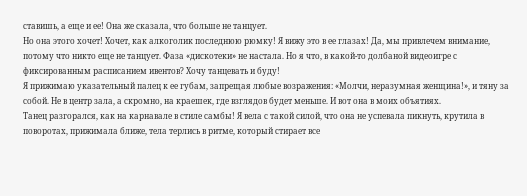ставишь, а еще и ее! Она же сказала, что больше не танцует.
Но она этого хочет! Хочет, как алкоголик последнюю рюмку! Я вижу это в ее глазах! Да, мы привлечем внимание, потому что никто еще не танцует. Фаза «дискотеки» не настала. Но я что, в какой-то долбаной видеоигре с фиксированным расписанием ивентов? Хочу танцевать и буду!
Я прижимаю указательный палец к ее губам, запрещая любые возражения: «Молчи, неразумная женщина!», и тяну за собой. Не в центр зала, а скромно, на краешек, где взглядов будет меньше. И вот она в моих объятиях.
Танец разгорался, как на карнавале в стиле самбы! Я вела с такой силой, что она не успевала пикнуть, крутила в поворотах, прижимала ближе, тела терлись в ритме, который стирает все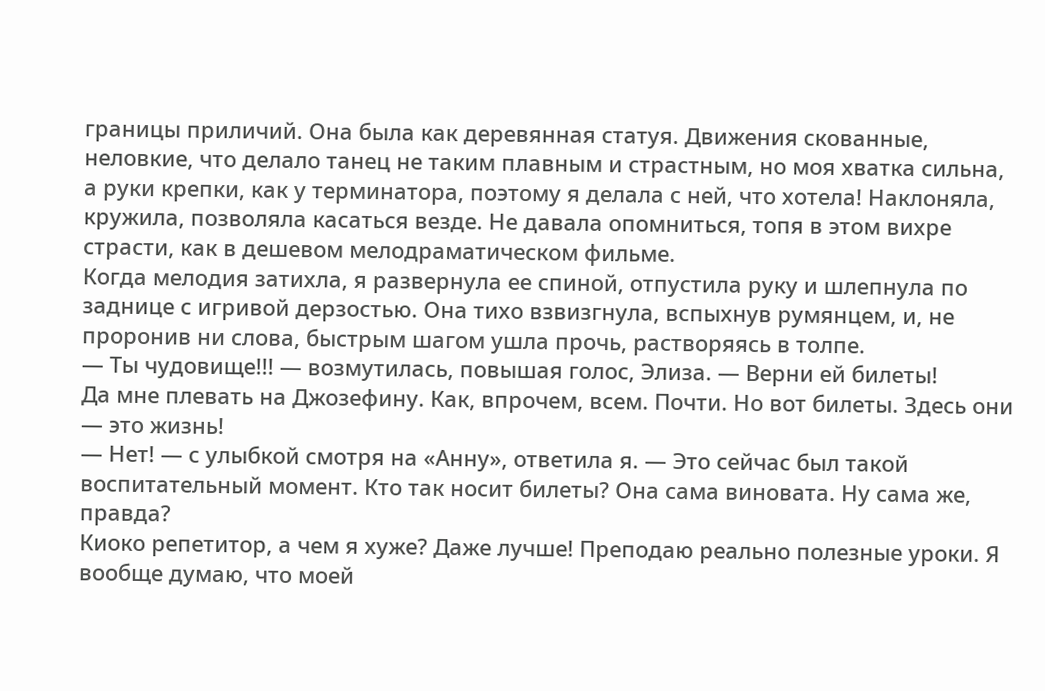границы приличий. Она была как деревянная статуя. Движения скованные, неловкие, что делало танец не таким плавным и страстным, но моя хватка сильна, а руки крепки, как у терминатора, поэтому я делала с ней, что хотела! Наклоняла, кружила, позволяла касаться везде. Не давала опомниться, топя в этом вихре страсти, как в дешевом мелодраматическом фильме.
Когда мелодия затихла, я развернула ее спиной, отпустила руку и шлепнула по заднице с игривой дерзостью. Она тихо взвизгнула, вспыхнув румянцем, и, не проронив ни слова, быстрым шагом ушла прочь, растворяясь в толпе.
— Ты чудовище!!! — возмутилась, повышая голос, Элиза. — Верни ей билеты!
Да мне плевать на Джозефину. Как, впрочем, всем. Почти. Но вот билеты. Здесь они — это жизнь!
— Нет! — с улыбкой смотря на «Анну», ответила я. — Это сейчас был такой воспитательный момент. Кто так носит билеты? Она сама виновата. Ну сама же, правда?
Киоко репетитор, а чем я хуже? Даже лучше! Преподаю реально полезные уроки. Я вообще думаю, что моей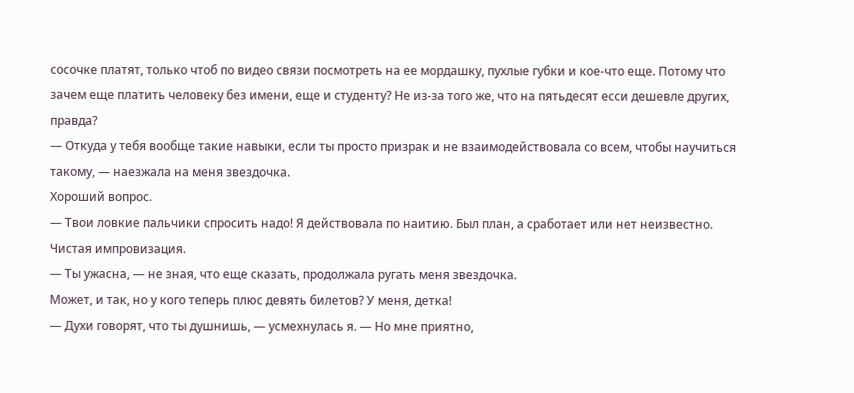сосочке платят, только чтоб по видео связи посмотреть на ее мордашку, пухлые губки и кое-что еще. Потому что зачем еще платить человеку без имени, еще и студенту? Не из-за того же, что на пятьдесят есси дешевле других, правда?
— Откуда у тебя вообще такие навыки, если ты просто призрак и не взаимодействовала со всем, чтобы научиться такому, — наезжала на меня звездочка.
Хороший вопрос.
— Твои ловкие пальчики спросить надо! Я действовала по наитию. Был план, а сработает или нет неизвестно. Чистая импровизация.
— Ты ужасна, — не зная, что еще сказать, продолжала ругать меня звездочка.
Может, и так, но у кого теперь плюс девять билетов? У меня, детка!
— Духи говорят, что ты душнишь, — усмехнулась я. — Но мне приятно,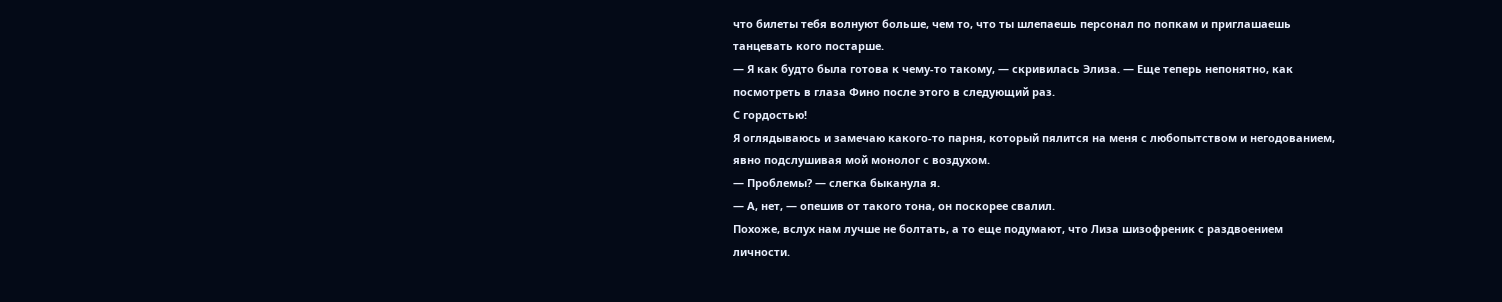что билеты тебя волнуют больше, чем то, что ты шлепаешь персонал по попкам и приглашаешь танцевать кого постарше.
— Я как будто была готова к чему-то такому, — скривилась Элиза. — Еще теперь непонятно, как посмотреть в глаза Фино после этого в следующий раз.
С гордостью!
Я оглядываюсь и замечаю какого-то парня, который пялится на меня с любопытством и негодованием, явно подслушивая мой монолог с воздухом.
— Проблемы? — слегка быканула я.
— А, нет, — опешив от такого тона, он поскорее свалил.
Похоже, вслух нам лучше не болтать, а то еще подумают, что Лиза шизофреник с раздвоением личности.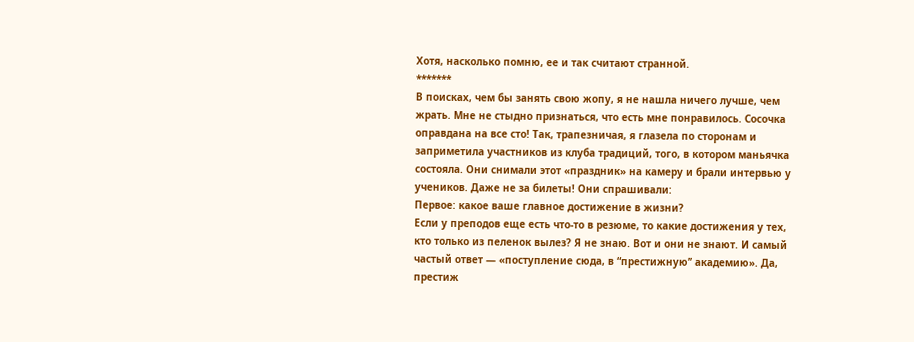Хотя, насколько помню, ее и так считают странной.
*******
В поисках, чем бы занять свою жопу, я не нашла ничего лучше, чем жрать. Мне не стыдно признаться, что есть мне понравилось. Сосочка оправдана на все сто! Так, трапезничая, я глазела по сторонам и заприметила участников из клуба традиций, того, в котором маньячка состояла. Они снимали этот «праздник» на камеру и брали интервью у учеников. Даже не за билеты! Они спрашивали:
Первое: какое ваше главное достижение в жизни?
Если у преподов еще есть что-то в резюме, то какие достижения у тех, кто только из пеленок вылез? Я не знаю. Вот и они не знают. И самый частый ответ — «поступление сюда, в “престижную’’ академию». Да, престиж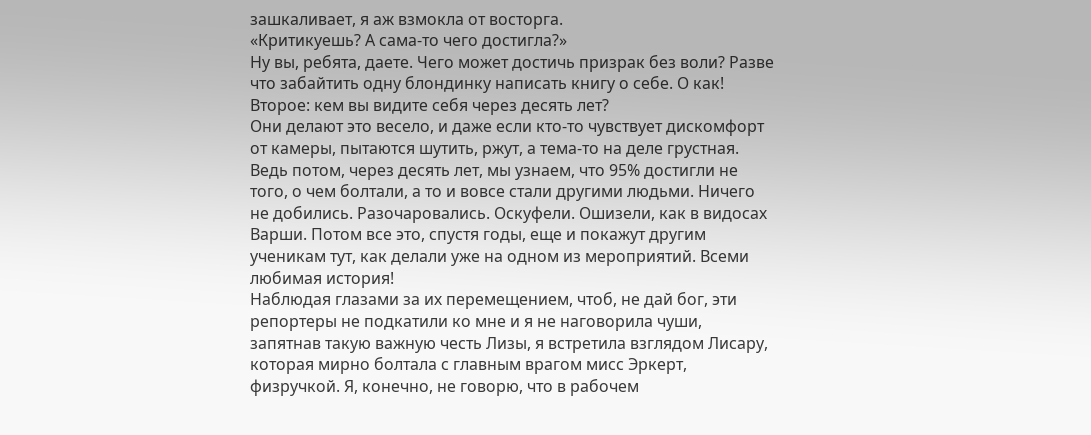зашкаливает, я аж взмокла от восторга.
«Критикуешь? А сама-то чего достигла?»
Ну вы, ребята, даете. Чего может достичь призрак без воли? Разве что забайтить одну блондинку написать книгу о себе. О как!
Второе: кем вы видите себя через десять лет?
Они делают это весело, и даже если кто-то чувствует дискомфорт от камеры, пытаются шутить, ржут, а тема-то на деле грустная. Ведь потом, через десять лет, мы узнаем, что 95% достигли не того, о чем болтали, а то и вовсе стали другими людьми. Ничего не добились. Разочаровались. Оскуфели. Ошизели, как в видосах Варши. Потом все это, спустя годы, еще и покажут другим ученикам тут, как делали уже на одном из мероприятий. Всеми любимая история!
Наблюдая глазами за их перемещением, чтоб, не дай бог, эти репортеры не подкатили ко мне и я не наговорила чуши, запятнав такую важную честь Лизы, я встретила взглядом Лисару, которая мирно болтала с главным врагом мисс Эркерт, физручкой. Я, конечно, не говорю, что в рабочем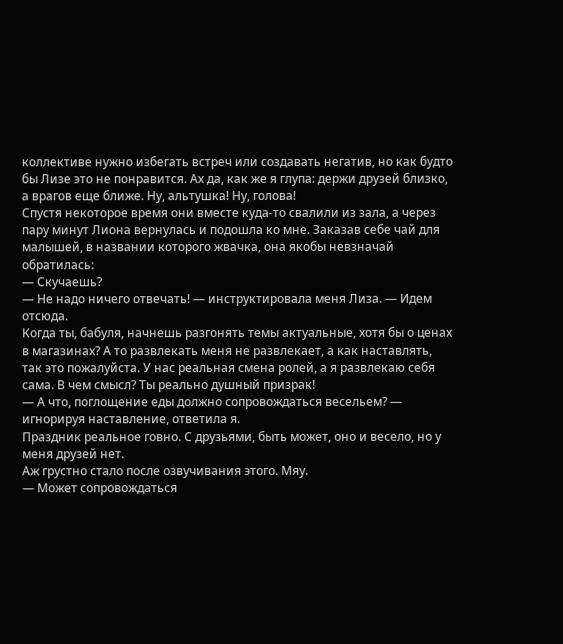коллективе нужно избегать встреч или создавать негатив, но как будто бы Лизе это не понравится. Ах да, как же я глупа: держи друзей близко, а врагов еще ближе. Ну, альтушка! Ну, голова!
Спустя некоторое время они вместе куда-то свалили из зала, а через пару минут Лиона вернулась и подошла ко мне. Заказав себе чай для малышей, в названии которого жвачка, она якобы невзначай обратилась:
— Скучаешь?
— Не надо ничего отвечать! — инструктировала меня Лиза. — Идем отсюда.
Когда ты, бабуля, начнешь разгонять темы актуальные, хотя бы о ценах в магазинах? А то развлекать меня не развлекает, а как наставлять, так это пожалуйста. У нас реальная смена ролей, а я развлекаю себя сама. В чем смысл? Ты реально душный призрак!
— А что, поглощение еды должно сопровождаться весельем? — игнорируя наставление, ответила я.
Праздник реальное говно. С друзьями, быть может, оно и весело, но у меня друзей нет.
Аж грустно стало после озвучивания этого. Мяу.
— Может сопровождаться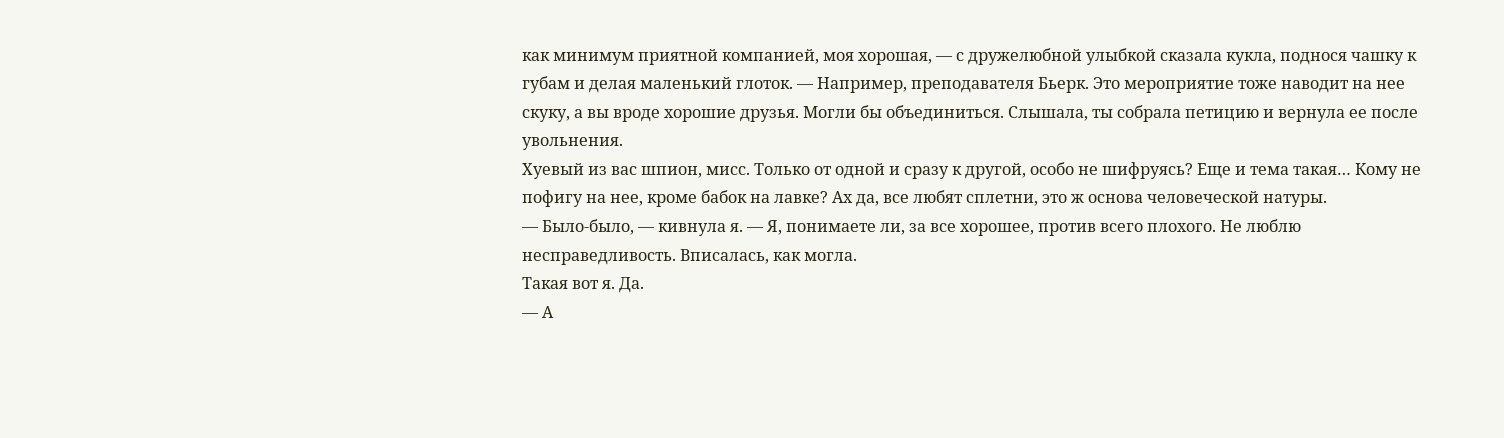как минимум приятной компанией, моя хорошая, — с дружелюбной улыбкой сказала кукла, поднося чашку к губам и делая маленький глоток. — Например, преподавателя Бьерк. Это мероприятие тоже наводит на нее скуку, а вы вроде хорошие друзья. Могли бы объединиться. Слышала, ты собрала петицию и вернула ее после увольнения.
Хуевый из вас шпион, мисс. Только от одной и сразу к другой, особо не шифруясь? Еще и тема такая… Кому не пофигу на нее, кроме бабок на лавке? Ах да, все любят сплетни, это ж основа человеческой натуры.
— Было-было, — кивнула я. — Я, понимаете ли, за все хорошее, против всего плохого. Не люблю несправедливость. Вписалась, как могла.
Такая вот я. Да.
— А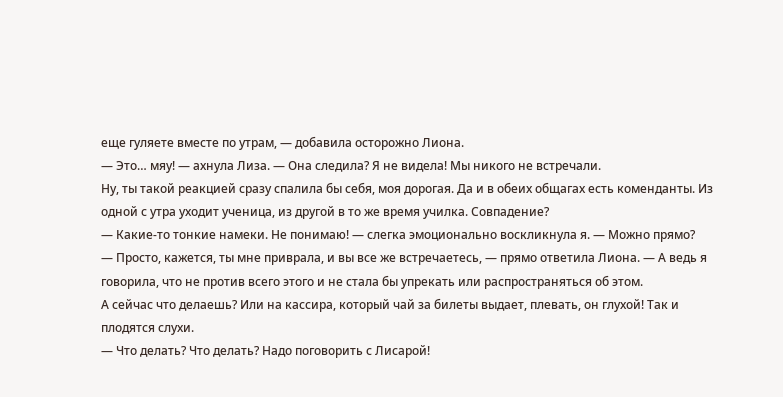еще гуляете вместе по утрам, — добавила осторожно Лиона.
— Это… мяу! — ахнула Лиза. — Она следила? Я не видела! Мы никого не встречали.
Ну, ты такой реакцией сразу спалила бы себя, моя дорогая. Да и в обеих общагах есть коменданты. Из одной с утра уходит ученица, из другой в то же время училка. Совпадение?
— Какие-то тонкие намеки. Не понимаю! — слегка эмоционально воскликнула я. — Можно прямо?
— Просто, кажется, ты мне приврала, и вы все же встречаетесь, — прямо ответила Лиона. — А ведь я говорила, что не против всего этого и не стала бы упрекать или распространяться об этом.
А сейчас что делаешь? Или на кассира, который чай за билеты выдает, плевать, он глухой! Так и плодятся слухи.
— Что делать? Что делать? Надо поговорить с Лисарой!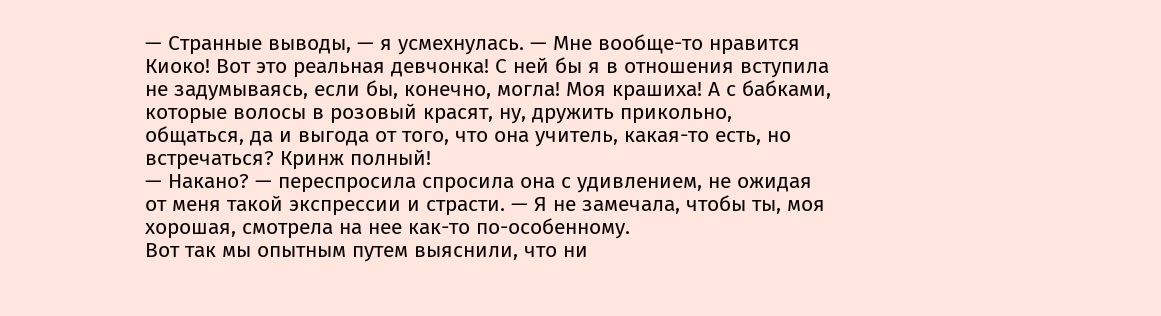— Странные выводы, — я усмехнулась. — Мне вообще-то нравится Киоко! Вот это реальная девчонка! С ней бы я в отношения вступила не задумываясь, если бы, конечно, могла! Моя крашиха! А с бабками, которые волосы в розовый красят, ну, дружить прикольно, общаться, да и выгода от того, что она учитель, какая-то есть, но встречаться? Кринж полный!
— Накано? — переспросила спросила она с удивлением, не ожидая от меня такой экспрессии и страсти. — Я не замечала, чтобы ты, моя хорошая, смотрела на нее как-то по-особенному.
Вот так мы опытным путем выяснили, что ни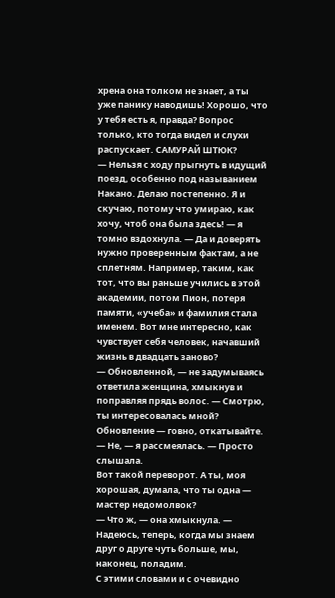хрена она толком не знает, а ты уже панику наводишь! Хорошо, что у тебя есть я, правда? Вопрос только, кто тогда видел и слухи распускает. САМУРАЙ ШТЮК?
— Нельзя с ходу прыгнуть в идущий поезд, особенно под называнием Накано. Делаю постепенно. Я и скучаю, потому что умираю, как хочу, чтоб она была здесь! — я томно вздохнула. — Да и доверять нужно проверенным фактам, а не сплетням. Например, таким, как тот, что вы раньше учились в этой академии, потом Пион, потеря памяти, «учеба» и фамилия стала именем. Вот мне интересно, как чувствует себя человек, начавший жизнь в двадцать заново?
— Обновленной, — не задумываясь ответила женщина, хмыкнув и поправляя прядь волос. — Смотрю, ты интересовалась мной?
Обновление — говно, откатывайте.
— Не, — я рассмеялась. — Просто слышала.
Вот такой переворот. А ты, моя хорошая, думала, что ты одна — мастер недомолвок?
— Что ж, — она хмыкнула. — Надеюсь, теперь, когда мы знаем друг о друге чуть больше, мы, наконец, поладим.
С этими словами и с очевидно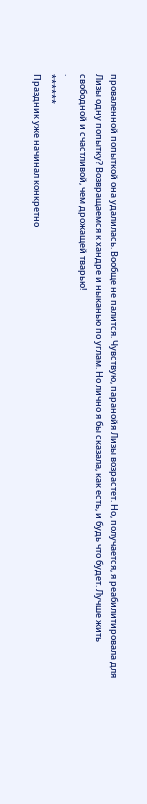проваленной попыткой она удалилась. Вообще не палится. Чувствую, паранойя Лизы возрастет. Но, получается, я реабилитировала для Лизы одну попытку? Возвращаемся к хандре и ныканью по углам. Но лично я бы сказала, как есть, и будь что будет. Лучше жить свободной и счастливой, чем дрожащей тварью!
.
******
Праздник уже начинал конкретно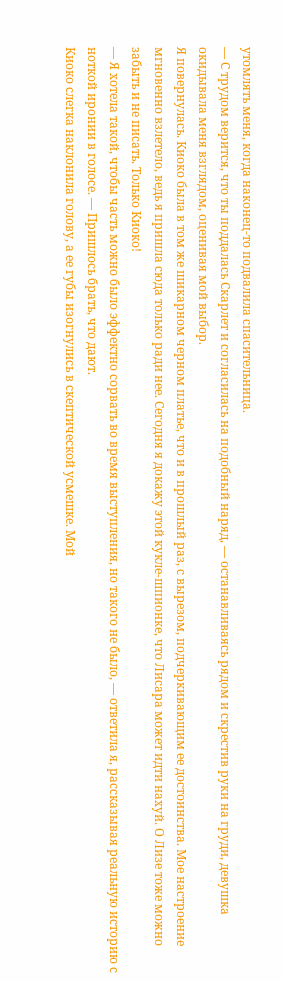утомлять меня, когда наконец-то подвалила спасительница.
— С трудом верится, что ты поддалась Скарлет и согласилась на подобный наряд, — останавливаясь рядом и скрестив руки на груди, девушка окидывала меня взглядом, оценивая мой выбор.
Я повернулась. Киоко была в том же шикарном черном платье, что и в прошлый раз, с вырезом, подчеркивающим ее достоинства. Мое настроение мгновенно взлетело, ведь я пришла сюда только ради нее. Сегодня я докажу этой кукле-шпионке, что Лисара может идти нахуй. О Лизе тоже можно забыть и не писать. Только Киоко!
— Я хотела такой, чтобы часть можно было эффектно сорвать во время выступления, но такого не было, — ответила я, рассказывая реальную историю с ноткой иронии в голосе. — Пришлось брать, что дают.
Киоко слегка наклонила голову, а ее губы изогнулись в скептической усмешке. Мой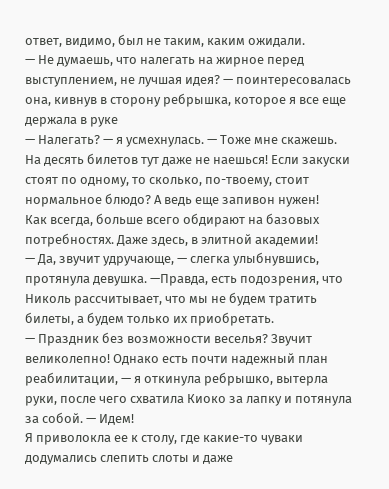ответ, видимо, был не таким, каким ожидали.
— Не думаешь, что налегать на жирное перед выступлением, не лучшая идея? — поинтересовалась она, кивнув в сторону ребрышка, которое я все еще держала в руке
— Налегать? — я усмехнулась. — Тоже мне скажешь. На десять билетов тут даже не наешься! Если закуски стоят по одному, то сколько, по-твоему, стоит нормальное блюдо? А ведь еще запивон нужен!
Как всегда, больше всего обдирают на базовых потребностях. Даже здесь, в элитной академии!
— Да, звучит удручающе, — слегка улыбнувшись, протянула девушка. —Правда, есть подозрения, что Николь рассчитывает, что мы не будем тратить билеты, а будем только их приобретать.
— Праздник без возможности веселья? Звучит великолепно! Однако есть почти надежный план реабилитации, — я откинула ребрышко, вытерла руки, после чего схватила Киоко за лапку и потянула за собой. — Идем!
Я приволокла ее к столу, где какие-то чуваки додумались слепить слоты и даже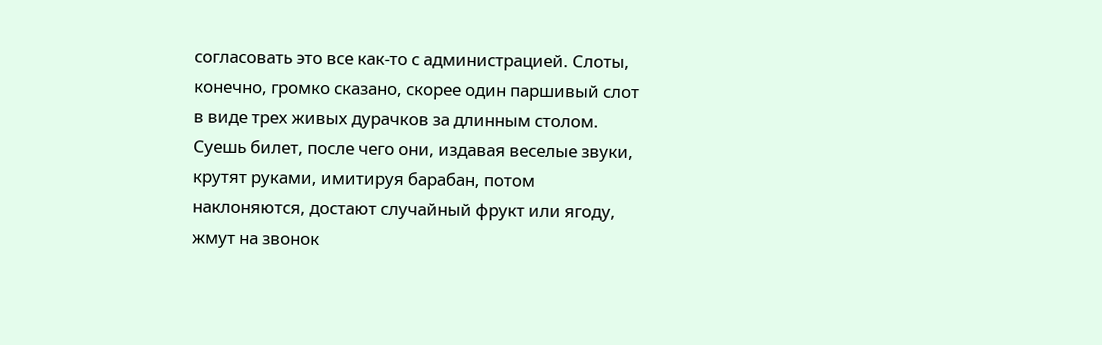согласовать это все как-то с администрацией. Слоты, конечно, громко сказано, скорее один паршивый слот в виде трех живых дурачков за длинным столом. Суешь билет, после чего они, издавая веселые звуки, крутят руками, имитируя барабан, потом наклоняются, достают случайный фрукт или ягоду, жмут на звонок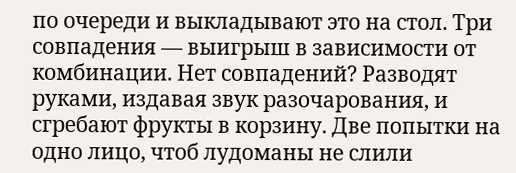по очереди и выкладывают это на стол. Три совпадения — выигрыш в зависимости от комбинации. Нет совпадений? Разводят руками, издавая звук разочарования, и сгребают фрукты в корзину. Две попытки на одно лицо, чтоб лудоманы не слили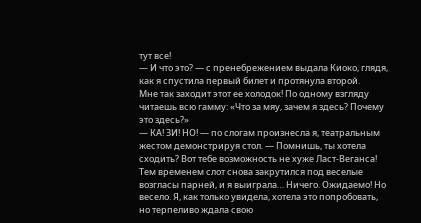тут все!
— И что это? — с пренебрежением выдала Киоко, глядя, как я спустила первый билет и протянула второй.
Мне так заходит этот ее холодок! По одному взгляду читаешь всю гамму: «Что за мяу, зачем я здесь? Почему это здесь?»
— КА! ЗИ! НО! — по слогам произнесла я, театральным жестом демонстрируя стол. — Помнишь, ты хотела сходить? Вот тебе возможность не хуже Ласт-Веганса!
Тем временем слот снова закрутился под веселые возгласы парней, и я выиграла… Ничего. Ожидаемо! Но весело. Я, как только увидела, хотела это попробовать, но терпеливо ждала свою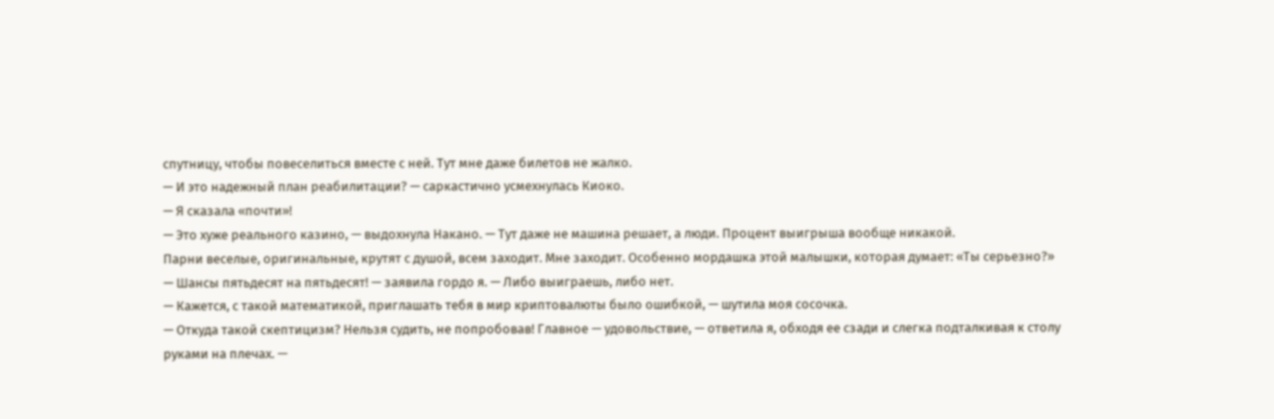спутницу, чтобы повеселиться вместе с ней. Тут мне даже билетов не жалко.
— И это надежный план реабилитации? — саркастично усмехнулась Киоко.
— Я сказала «почти»!
— Это хуже реального казино, — выдохнула Накано. — Тут даже не машина решает, а люди. Процент выигрыша вообще никакой.
Парни веселые, оригинальные, крутят с душой, всем заходит. Мне заходит. Особенно мордашка этой малышки, которая думает: «Ты серьезно?»
— Шансы пятьдесят на пятьдесят! — заявила гордо я. — Либо выиграешь, либо нет.
— Кажется, с такой математикой, приглашать тебя в мир криптовалюты было ошибкой, — шутила моя сосочка.
— Откуда такой скептицизм? Нельзя судить, не попробовав! Главное — удовольствие, — ответила я, обходя ее сзади и слегка подталкивая к столу руками на плечах. —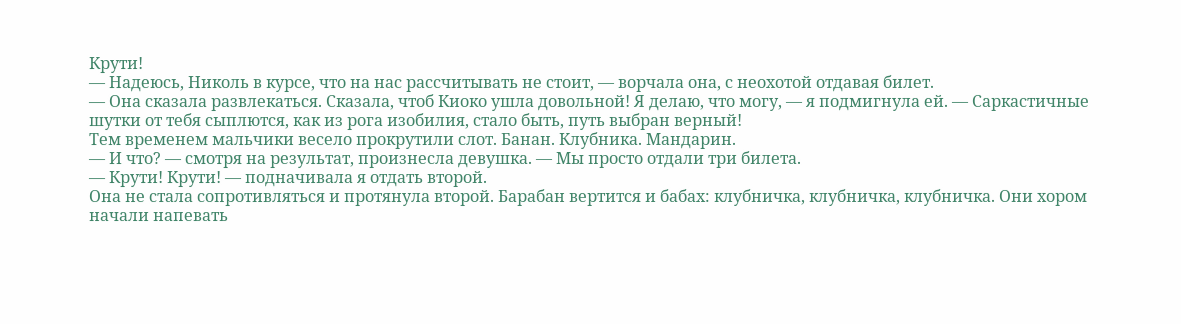Крути!
— Надеюсь, Николь в курсе, что на нас рассчитывать не стоит, — ворчала она, с неохотой отдавая билет.
— Она сказала развлекаться. Сказала, чтоб Киоко ушла довольной! Я делаю, что могу, — я подмигнула ей. — Саркастичные шутки от тебя сыплются, как из рога изобилия, стало быть, путь выбран верный!
Тем временем мальчики весело прокрутили слот. Банан. Клубника. Мандарин.
— И что? — смотря на результат, произнесла девушка. — Мы просто отдали три билета.
— Крути! Крути! — подначивала я отдать второй.
Она не стала сопротивляться и протянула второй. Барабан вертится и бабах: клубничка, клубничка, клубничка. Они хором начали напевать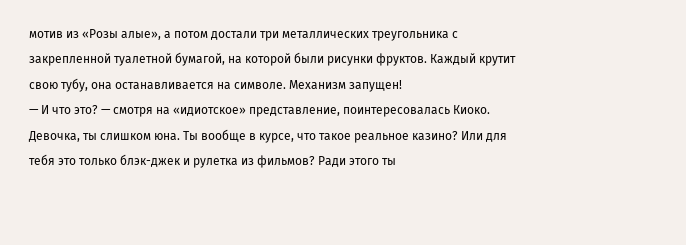мотив из «Розы алые», а потом достали три металлических треугольника с закрепленной туалетной бумагой, на которой были рисунки фруктов. Каждый крутит свою тубу, она останавливается на символе. Механизм запущен!
— И что это? — смотря на «идиотское» представление, поинтересовалась Киоко.
Девочка, ты слишком юна. Ты вообще в курсе, что такое реальное казино? Или для тебя это только блэк-джек и рулетка из фильмов? Ради этого ты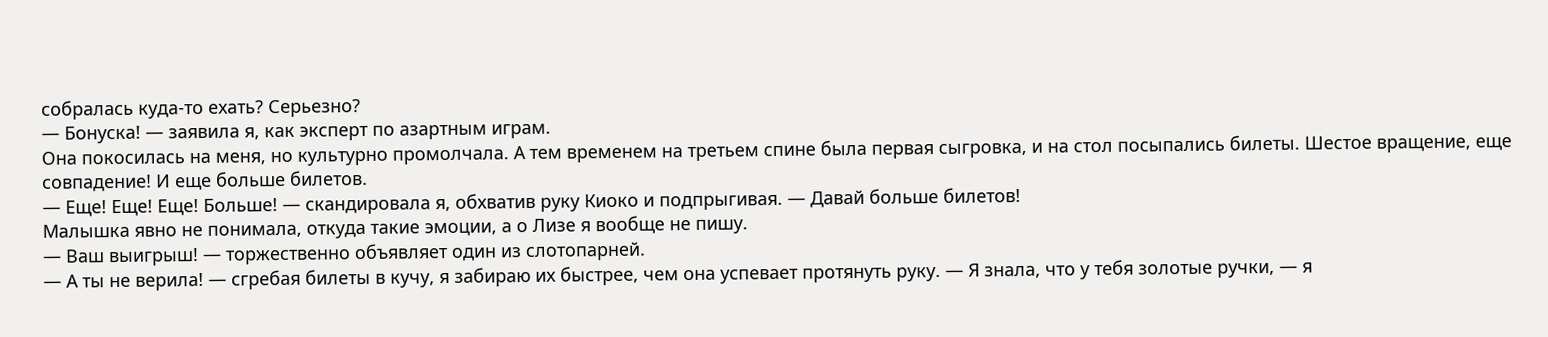собралась куда-то ехать? Серьезно?
— Бонуска! — заявила я, как эксперт по азартным играм.
Она покосилась на меня, но культурно промолчала. А тем временем на третьем спине была первая сыгровка, и на стол посыпались билеты. Шестое вращение, еще совпадение! И еще больше билетов.
— Еще! Еще! Еще! Больше! — скандировала я, обхватив руку Киоко и подпрыгивая. — Давай больше билетов!
Малышка явно не понимала, откуда такие эмоции, а о Лизе я вообще не пишу.
— Ваш выигрыш! — торжественно объявляет один из слотопарней.
— А ты не верила! — сгребая билеты в кучу, я забираю их быстрее, чем она успевает протянуть руку. — Я знала, что у тебя золотые ручки, — я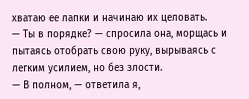хватаю ее лапки и начинаю их целовать.
— Ты в порядке? — спросила она, морщась и пытаясь отобрать свою руку, вырываясь с легким усилием, но без злости.
— В полном, — ответила я,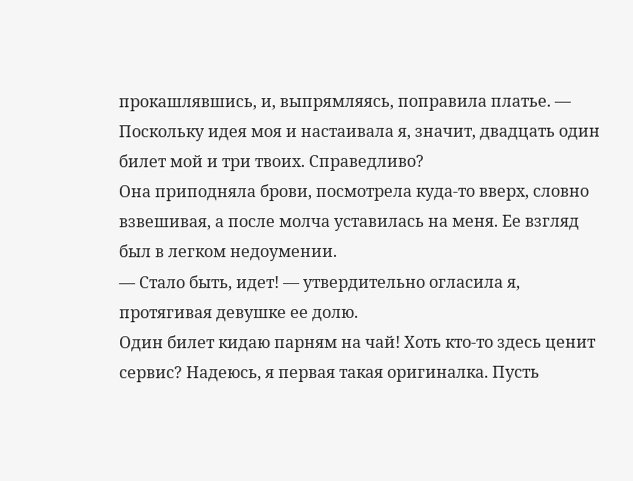прокашлявшись, и, выпрямляясь, поправила платье. — Поскольку идея моя и настаивала я, значит, двадцать один билет мой и три твоих. Справедливо?
Она приподняла брови, посмотрела куда-то вверх, словно взвешивая, а после молча уставилась на меня. Ее взгляд был в легком недоумении.
— Стало быть, идет! — утвердительно огласила я, протягивая девушке ее долю.
Один билет кидаю парням на чай! Хоть кто-то здесь ценит сервис? Надеюсь, я первая такая оригиналка. Пусть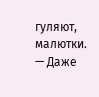гуляют, малютки.
— Даже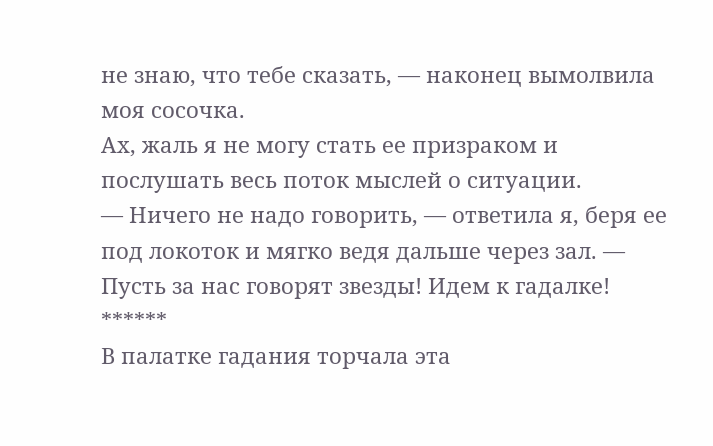не знаю, что тебе сказать, — наконец вымолвила моя сосочка.
Ах, жаль я не могу стать ее призраком и послушать весь поток мыслей о ситуации.
— Ничего не надо говорить, — ответила я, беря ее под локоток и мягко ведя дальше через зал. — Пусть за нас говорят звезды! Идем к гадалке!
******
В палатке гадания торчала эта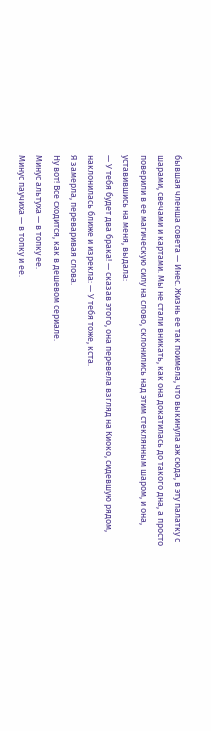бывшая членша совета — Инес. Жизнь ее так поимела, что выкинула аж сюда, в эту палатку с шарами, свечами и картами. Мы не стали вникать, как она докатилась до такого дна, а просто поверили в ее магическую силу на слово, склонились над этим стеклянным шаром, и она, уставившись на меня, выдала:
— У тебя будет два брака! — сказав этого, она перевела взгляд на Киоко, сидевшую рядом, наклонилась ближе и изрекла: — У тебя тоже, кста.
Я замерла, переваривая слова.
Ну вот! Все сходится, как в дешевом сериале.
Минус альтуха — в топку ее.
Минус паучиха — в топку и ее.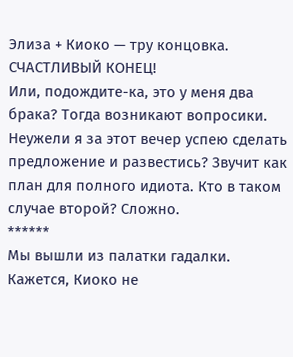Элиза + Киоко — тру концовка. СЧАСТЛИВЫЙ КОНЕЦ!
Или, подождите-ка, это у меня два брака? Тогда возникают вопросики. Неужели я за этот вечер успею сделать предложение и развестись? Звучит как план для полного идиота. Кто в таком случае второй? Сложно.
******
Мы вышли из палатки гадалки. Кажется, Киоко не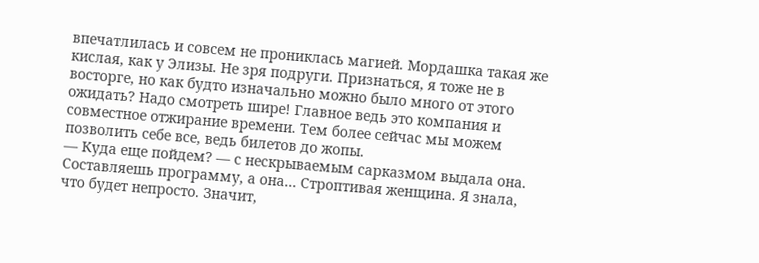впечатлилась и совсем не прониклась магией. Мордашка такая же кислая, как у Элизы. Не зря подруги. Признаться, я тоже не в восторге, но как будто изначально можно было много от этого ожидать? Надо смотреть шире! Главное ведь это компания и совместное отжирание времени. Тем более сейчас мы можем позволить себе все, ведь билетов до жопы.
— Куда еще пойдем? — с нескрываемым сарказмом выдала она.
Составляешь программу, а она… Строптивая женщина. Я знала, что будет непросто. Значит,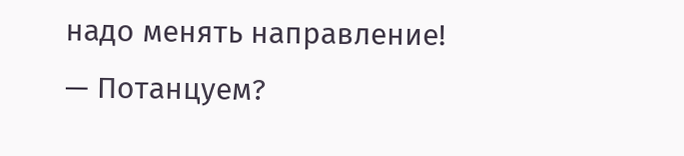надо менять направление!
— Потанцуем?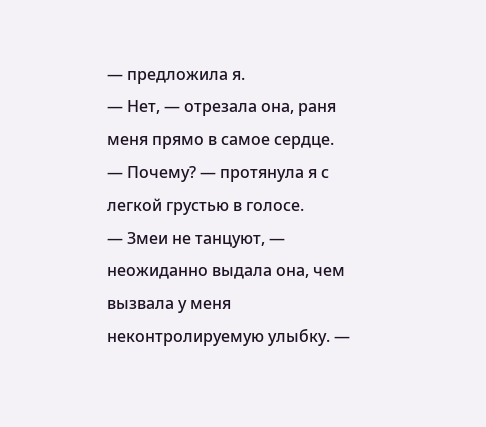— предложила я.
— Нет, — отрезала она, раня меня прямо в самое сердце.
— Почему? — протянула я с легкой грустью в голосе.
— Змеи не танцуют, — неожиданно выдала она, чем вызвала у меня неконтролируемую улыбку. —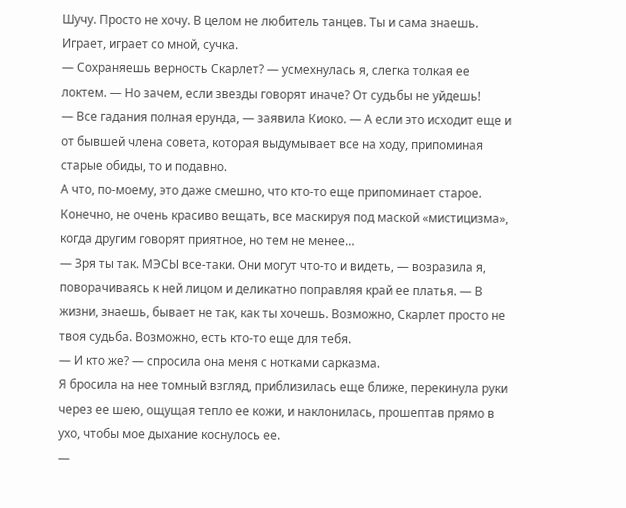Шучу. Просто не хочу. В целом не любитель танцев. Ты и сама знаешь.
Играет, играет со мной, сучка.
— Сохраняешь верность Скарлет? — усмехнулась я, слегка толкая ее локтем. — Но зачем, если звезды говорят иначе? От судьбы не уйдешь!
— Все гадания полная ерунда, — заявила Киоко. — А если это исходит еще и от бывшей члена совета, которая выдумывает все на ходу, припоминая старые обиды, то и подавно.
А что, по-моему, это даже смешно, что кто-то еще припоминает старое. Конечно, не очень красиво вещать, все маскируя под маской «мистицизма», когда другим говорят приятное, но тем не менее…
— Зря ты так. МЭСЫ все-таки. Они могут что-то и видеть, — возразила я, поворачиваясь к ней лицом и деликатно поправляя край ее платья. — В жизни, знаешь, бывает не так, как ты хочешь. Возможно, Скарлет просто не твоя судьба. Возможно, есть кто-то еще для тебя.
— И кто же? — спросила она меня с нотками сарказма.
Я бросила на нее томный взгляд, приблизилась еще ближе, перекинула руки через ее шею, ощущая тепло ее кожи, и наклонилась, прошептав прямо в ухо, чтобы мое дыхание коснулось ее.
—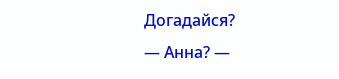Догадайся?
— Анна? —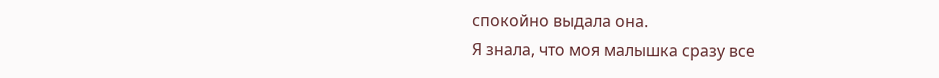спокойно выдала она.
Я знала, что моя малышка сразу все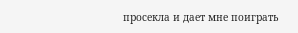просекла и дает мне поиграть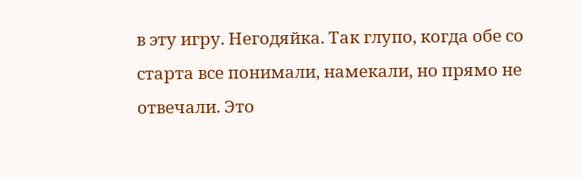в эту игру. Негодяйка. Так глупо, когда обе со старта все понимали, намекали, но прямо не отвечали. Это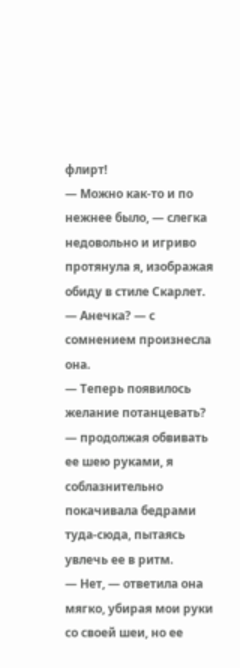флирт!
— Можно как-то и по нежнее было, — слегка недовольно и игриво протянула я, изображая обиду в стиле Скарлет.
— Анечка? — с сомнением произнесла она.
— Теперь появилось желание потанцевать? — продолжая обвивать ее шею руками, я соблазнительно покачивала бедрами туда-сюда, пытаясь увлечь ее в ритм.
— Нет, — ответила она мягко, убирая мои руки со своей шеи, но ее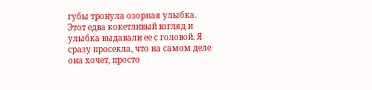губы тронула озорная улыбка.
Этот едва кокетливый взгляд и улыбка выдавали ее с головой. Я сразу просекла, что на самом деле она хочет, просто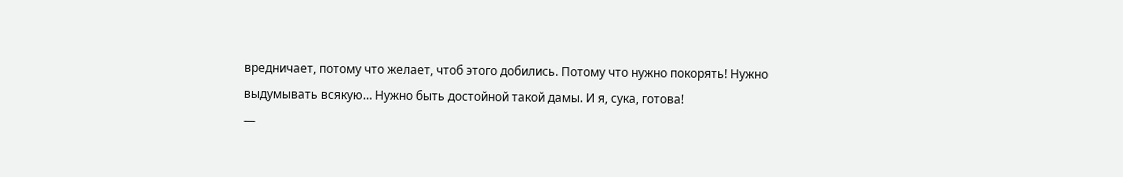вредничает, потому что желает, чтоб этого добились. Потому что нужно покорять! Нужно выдумывать всякую… Нужно быть достойной такой дамы. И я, сука, готова!
—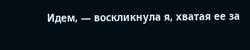Идем, — воскликнула я, хватая ее за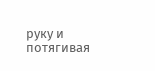руку и потягивая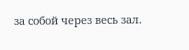за собой через весь зал.